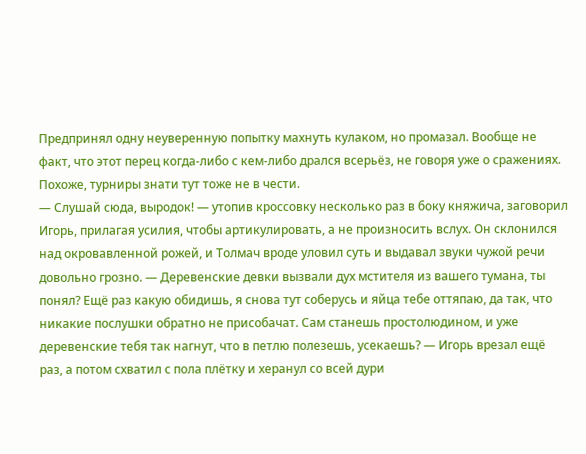Предпринял одну неуверенную попытку махнуть кулаком, но промазал. Вообще не факт, что этот перец когда-либо с кем-либо дрался всерьёз, не говоря уже о сражениях. Похоже, турниры знати тут тоже не в чести.
— Слушай сюда, выродок! — утопив кроссовку несколько раз в боку княжича, заговорил Игорь, прилагая усилия, чтобы артикулировать, а не произносить вслух. Он склонился над окровавленной рожей, и Толмач вроде уловил суть и выдавал звуки чужой речи довольно грозно. — Деревенские девки вызвали дух мстителя из вашего тумана, ты понял? Ещё раз какую обидишь, я снова тут соберусь и яйца тебе оттяпаю, да так, что никакие послушки обратно не присобачат. Сам станешь простолюдином, и уже деревенские тебя так нагнут, что в петлю полезешь, усекаешь? — Игорь врезал ещё раз, а потом схватил с пола плётку и херанул со всей дури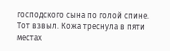господского сына по голой спине. Тот взвыл. Кожа треснула в пяти местах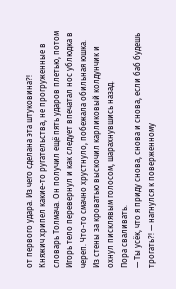от первого удара. Из чего сделана эта штуковина?!
Княжич хрипел какие-то ругательства, не прогруженные в словарь Толмача. Он получил ещё пять ударов плетью, потом Игорь тело перевернул и как следует впечатал нос ублюдка в череп. Что-то смачно хрустнуло, побежала обильная юшка.
Из стены за кроватью выскочил карликовый колдунчик и охнул писклявым голосом, шарахнувшись назад.
Пора сваливать.
— Ты усёк, что я приду снова, снова и снова, если баб будешь трогать?! — нагнулся к поверженному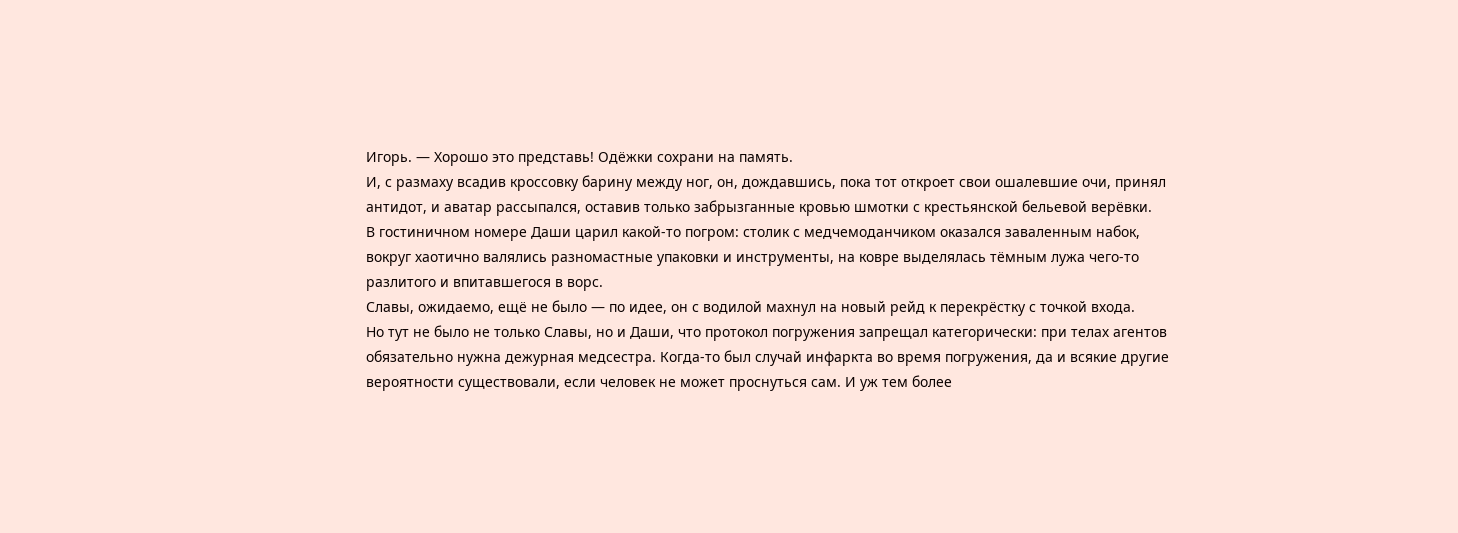Игорь. — Хорошо это представь! Одёжки сохрани на память.
И, с размаху всадив кроссовку барину между ног, он, дождавшись, пока тот откроет свои ошалевшие очи, принял антидот, и аватар рассыпался, оставив только забрызганные кровью шмотки с крестьянской бельевой верёвки.
В гостиничном номере Даши царил какой-то погром: столик с медчемоданчиком оказался заваленным набок, вокруг хаотично валялись разномастные упаковки и инструменты, на ковре выделялась тёмным лужа чего-то разлитого и впитавшегося в ворс.
Славы, ожидаемо, ещё не было — по идее, он с водилой махнул на новый рейд к перекрёстку с точкой входа.
Но тут не было не только Славы, но и Даши, что протокол погружения запрещал категорически: при телах агентов обязательно нужна дежурная медсестра. Когда-то был случай инфаркта во время погружения, да и всякие другие вероятности существовали, если человек не может проснуться сам. И уж тем более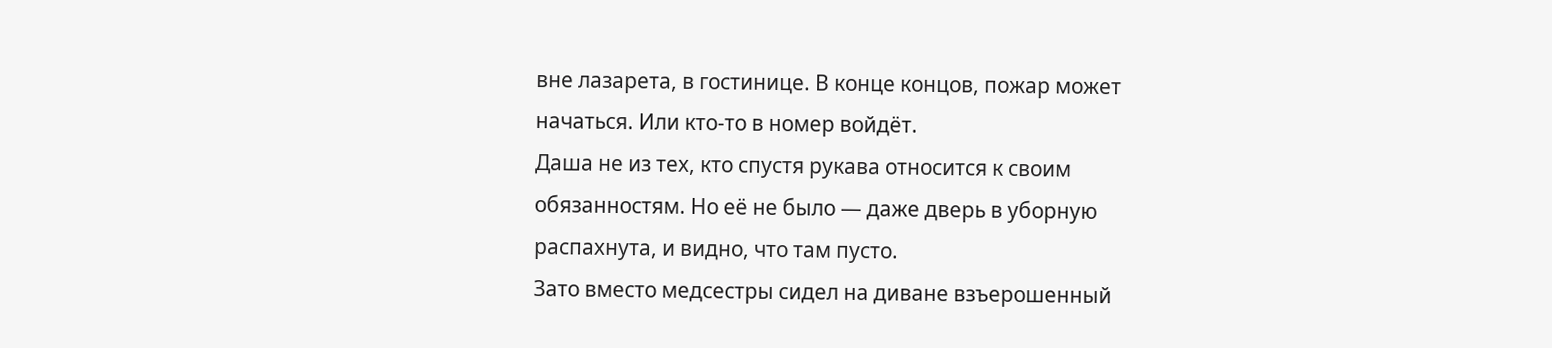вне лазарета, в гостинице. В конце концов, пожар может начаться. Или кто-то в номер войдёт.
Даша не из тех, кто спустя рукава относится к своим обязанностям. Но её не было — даже дверь в уборную распахнута, и видно, что там пусто.
Зато вместо медсестры сидел на диване взъерошенный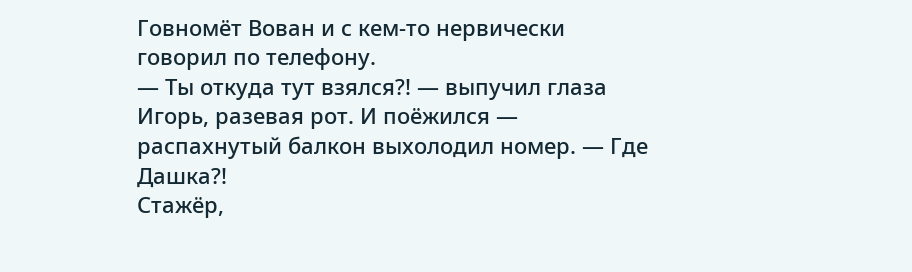Говномёт Вован и с кем-то нервически говорил по телефону.
— Ты откуда тут взялся?! — выпучил глаза Игорь, разевая рот. И поёжился — распахнутый балкон выхолодил номер. — Где Дашка?!
Стажёр,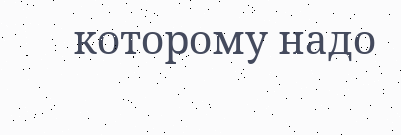которому надо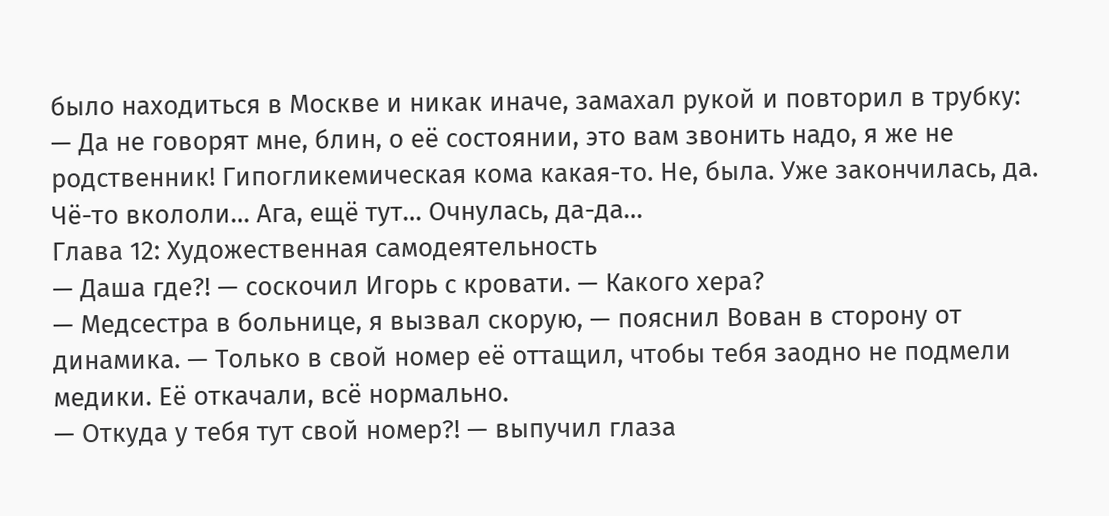было находиться в Москве и никак иначе, замахал рукой и повторил в трубку:
— Да не говорят мне, блин, о её состоянии, это вам звонить надо, я же не родственник! Гипогликемическая кома какая-то. Не, была. Уже закончилась, да. Чё-то вкололи… Ага, ещё тут… Очнулась, да-да…
Глава 12: Художественная самодеятельность
— Даша где?! — соскочил Игорь с кровати. — Какого хера?
— Медсестра в больнице, я вызвал скорую, — пояснил Вован в сторону от динамика. — Только в свой номер её оттащил, чтобы тебя заодно не подмели медики. Её откачали, всё нормально.
— Откуда у тебя тут свой номер?! — выпучил глаза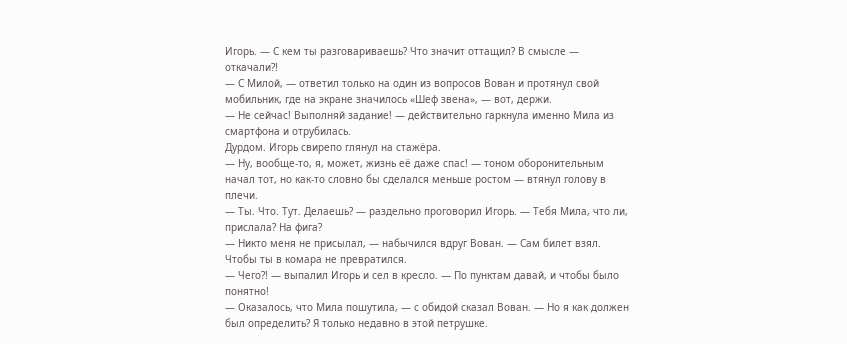Игорь. — С кем ты разговариваешь? Что значит оттащил? В смысле — откачали?!
— С Милой, — ответил только на один из вопросов Вован и протянул свой мобильник, где на экране значилось «Шеф звена», — вот, держи.
— Не сейчас! Выполняй задание! — действительно гаркнула именно Мила из смартфона и отрубилась.
Дурдом. Игорь свирепо глянул на стажёра.
— Ну, вообще-то, я, может, жизнь её даже спас! — тоном оборонительным начал тот, но как-то словно бы сделался меньше ростом — втянул голову в плечи.
— Ты. Что. Тут. Делаешь? — раздельно проговорил Игорь. — Тебя Мила, что ли, прислала? На фига?
— Никто меня не присылал, — набычился вдруг Вован. — Сам билет взял. Чтобы ты в комара не превратился.
— Чего?! — выпалил Игорь и сел в кресло. — По пунктам давай, и чтобы было понятно!
— Оказалось, что Мила пошутила, — с обидой сказал Вован. — Но я как должен был определить? Я только недавно в этой петрушке.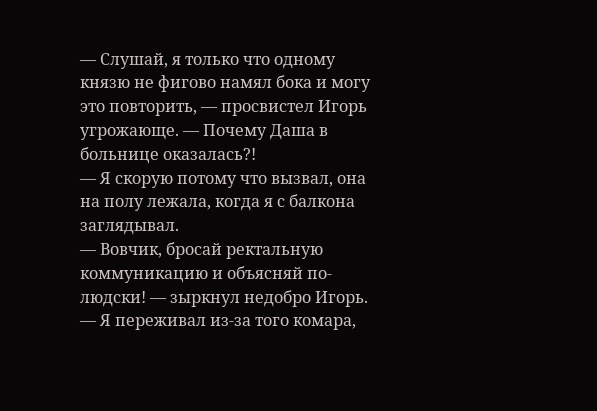— Слушай, я только что одному князю не фигово намял бока и могу это повторить, — просвистел Игорь угрожающе. — Почему Даша в больнице оказалась?!
— Я скорую потому что вызвал, она на полу лежала, когда я с балкона заглядывал.
— Вовчик, бросай ректальную коммуникацию и объясняй по-людски! — зыркнул недобро Игорь.
— Я переживал из-за того комара,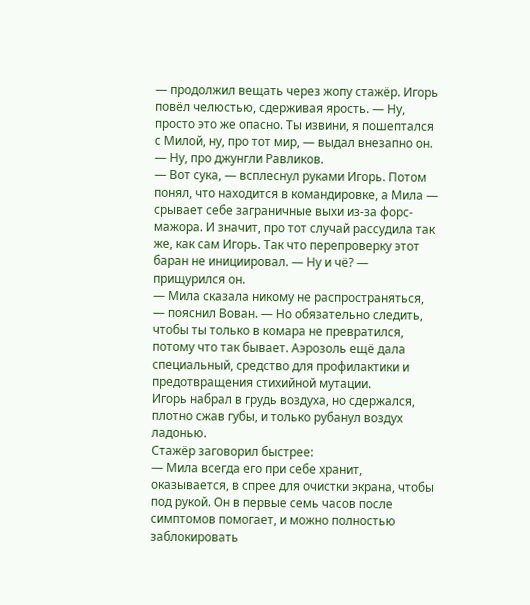— продолжил вещать через жопу стажёр. Игорь повёл челюстью, сдерживая ярость. — Ну, просто это же опасно. Ты извини, я пошептался с Милой, ну, про тот мир, — выдал внезапно он. — Ну, про джунгли Равликов.
— Вот сука, — всплеснул руками Игорь. Потом понял, что находится в командировке, а Мила — срывает себе заграничные выхи из-за форс-мажора. И значит, про тот случай рассудила так же, как сам Игорь. Так что перепроверку этот баран не инициировал. — Ну и чё? — прищурился он.
— Мила сказала никому не распространяться, — пояснил Вован. — Но обязательно следить, чтобы ты только в комара не превратился, потому что так бывает. Аэрозоль ещё дала специальный, средство для профилактики и предотвращения стихийной мутации.
Игорь набрал в грудь воздуха, но сдержался, плотно сжав губы, и только рубанул воздух ладонью.
Стажёр заговорил быстрее:
— Мила всегда его при себе хранит, оказывается, в спрее для очистки экрана, чтобы под рукой. Он в первые семь часов после симптомов помогает, и можно полностью заблокировать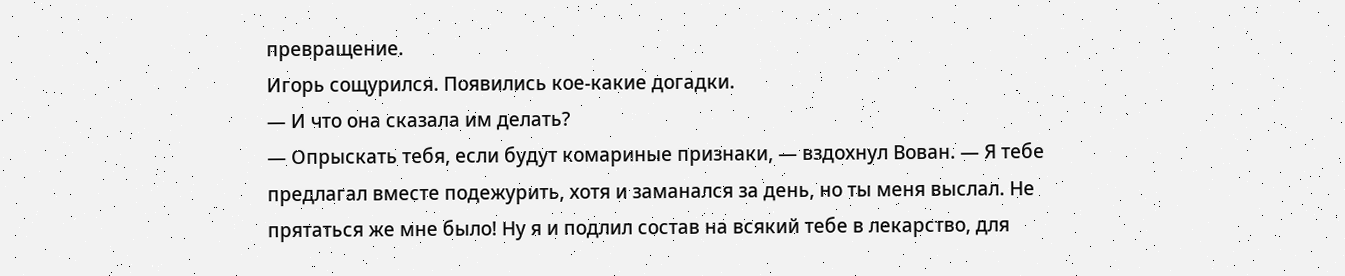превращение.
Игорь сощурился. Появились кое-какие догадки.
— И что она сказала им делать?
— Опрыскать тебя, если будут комариные признаки, — вздохнул Вован. — Я тебе предлагал вместе подежурить, хотя и заманался за день, но ты меня выслал. Не прятаться же мне было! Ну я и подлил состав на всякий тебе в лекарство, для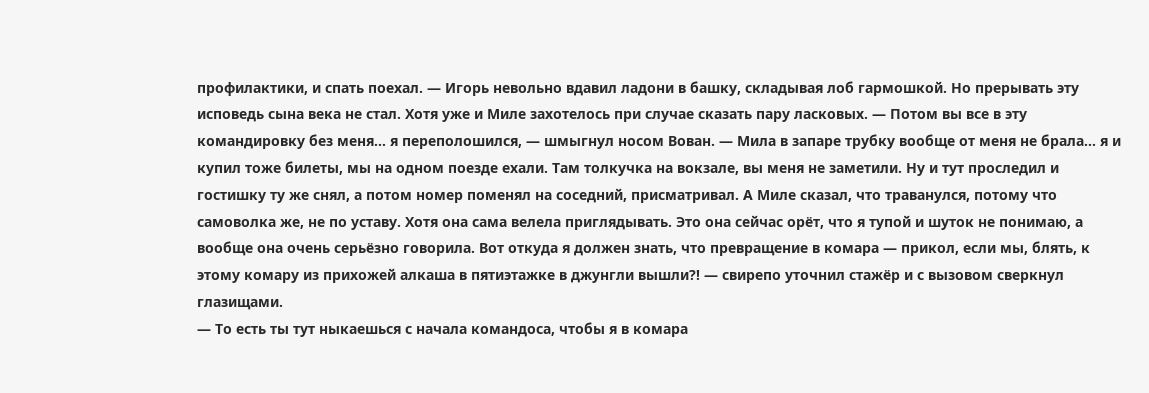профилактики, и спать поехал. — Игорь невольно вдавил ладони в башку, складывая лоб гармошкой. Но прерывать эту исповедь сына века не стал. Хотя уже и Миле захотелось при случае сказать пару ласковых. — Потом вы все в эту командировку без меня… я переполошился, — шмыгнул носом Вован. — Мила в запаре трубку вообще от меня не брала… я и купил тоже билеты, мы на одном поезде ехали. Там толкучка на вокзале, вы меня не заметили. Ну и тут проследил и гостишку ту же снял, а потом номер поменял на соседний, присматривал. А Миле сказал, что траванулся, потому что самоволка же, не по уставу. Хотя она сама велела приглядывать. Это она сейчас орёт, что я тупой и шуток не понимаю, а вообще она очень серьёзно говорила. Вот откуда я должен знать, что превращение в комара — прикол, если мы, блять, к этому комару из прихожей алкаша в пятиэтажке в джунгли вышли?! — свирепо уточнил стажёр и с вызовом сверкнул глазищами.
— То есть ты тут ныкаешься с начала командоса, чтобы я в комара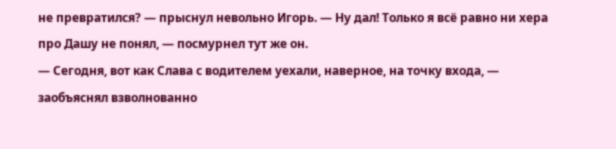не превратился? — прыснул невольно Игорь. — Ну дал! Только я всё равно ни хера про Дашу не понял, — посмурнел тут же он.
— Сегодня, вот как Слава с водителем уехали, наверное, на точку входа, — заобъяснял взволнованно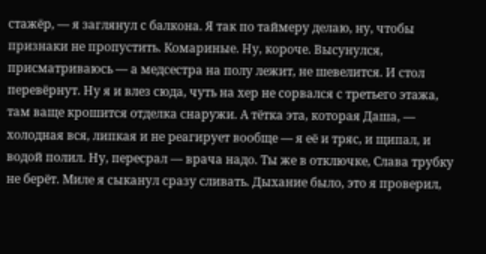стажёр, — я заглянул с балкона. Я так по таймеру делаю, ну, чтобы признаки не пропустить. Комариные. Ну, короче. Высунулся, присматриваюсь — а медсестра на полу лежит, не шевелится. И стол перевёрнут. Ну я и влез сюда, чуть на хер не сорвался с третьего этажа, там ваще крошится отделка снаружи. А тётка эта, которая Даша, — холодная вся, липкая и не реагирует вообще — я её и тряс, и щипал, и водой полил. Ну, пересрал — врача надо. Ты же в отключке, Слава трубку не берёт. Миле я сыканул сразу сливать. Дыхание было, это я проверил,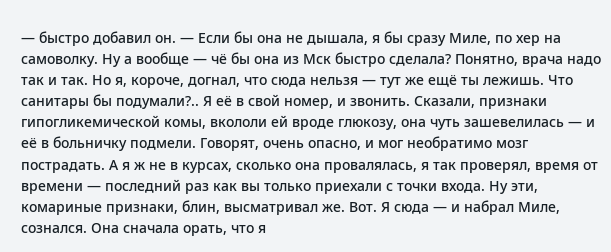— быстро добавил он. — Если бы она не дышала, я бы сразу Миле, по хер на самоволку. Ну а вообще — чё бы она из Мск быстро сделала? Понятно, врача надо так и так. Но я, короче, догнал, что сюда нельзя — тут же ещё ты лежишь. Что санитары бы подумали?.. Я её в свой номер, и звонить. Сказали, признаки гипогликемической комы, вкололи ей вроде глюкозу, она чуть зашевелилась — и её в больничку подмели. Говорят, очень опасно, и мог необратимо мозг пострадать. А я ж не в курсах, сколько она провалялась, я так проверял, время от времени — последний раз как вы только приехали с точки входа. Ну эти, комариные признаки, блин, высматривал же. Вот. Я сюда — и набрал Миле, сознался. Она сначала орать, что я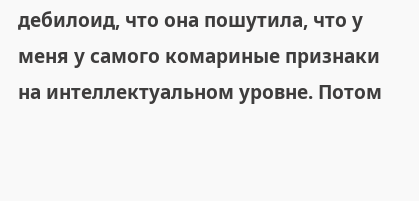дебилоид, что она пошутила, что у меня у самого комариные признаки на интеллектуальном уровне. Потом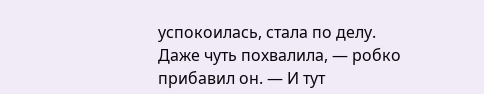успокоилась, стала по делу. Даже чуть похвалила, — робко прибавил он. — И тут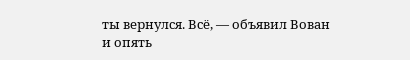ты вернулся. Всё, — объявил Вован и опять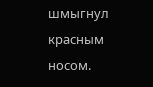шмыгнул красным носом.